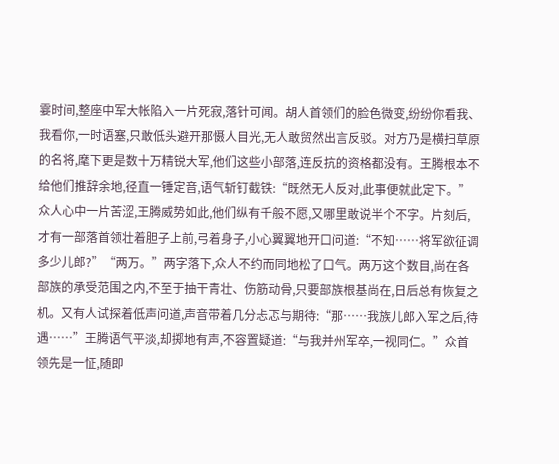霎时间,整座中军大帐陷入一片死寂,落针可闻。胡人首领们的脸色微变,纷纷你看我、我看你,一时语塞,只敢低头避开那慑人目光,无人敢贸然出言反驳。对方乃是横扫草原的名将,麾下更是数十万精锐大军,他们这些小部落,连反抗的资格都没有。王腾根本不给他们推辞余地,径直一锤定音,语气斩钉截铁:“既然无人反对,此事便就此定下。”众人心中一片苦涩,王腾威势如此,他们纵有千般不愿,又哪里敢说半个不字。片刻后,才有一部落首领壮着胆子上前,弓着身子,小心翼翼地开口问道:“不知……将军欲征调多少儿郎?”“两万。”两字落下,众人不约而同地松了口气。两万这个数目,尚在各部族的承受范围之内,不至于抽干青壮、伤筋动骨,只要部族根基尚在,日后总有恢复之机。又有人试探着低声问道,声音带着几分忐忑与期待:“那……我族儿郎入军之后,待遇……”王腾语气平淡,却掷地有声,不容置疑道:“与我并州军卒,一视同仁。”众首领先是一怔,随即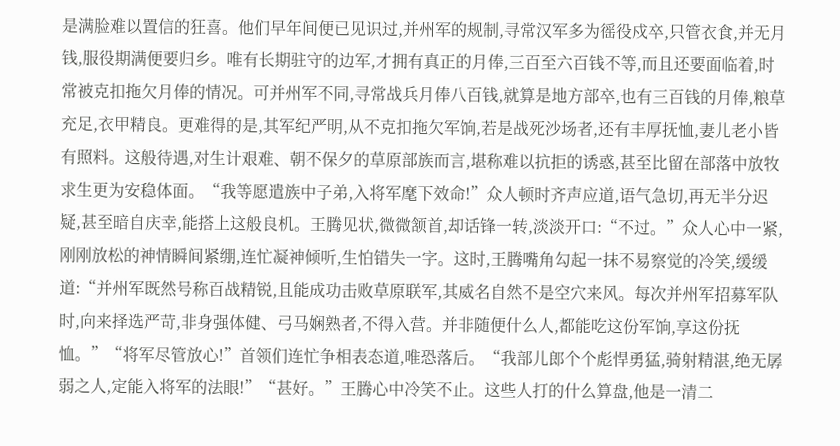是满脸难以置信的狂喜。他们早年间便已见识过,并州军的规制,寻常汉军多为徭役戍卒,只管衣食,并无月钱,服役期满便要归乡。唯有长期驻守的边军,才拥有真正的月俸,三百至六百钱不等,而且还要面临着,时常被克扣拖欠月俸的情况。可并州军不同,寻常战兵月俸八百钱,就算是地方部卒,也有三百钱的月俸,粮草充足,衣甲精良。更难得的是,其军纪严明,从不克扣拖欠军饷,若是战死沙场者,还有丰厚抚恤,妻儿老小皆有照料。这般待遇,对生计艰难、朝不保夕的草原部族而言,堪称难以抗拒的诱惑,甚至比留在部落中放牧求生更为安稳体面。“我等愿遣族中子弟,入将军麾下效命!”众人顿时齐声应道,语气急切,再无半分迟疑,甚至暗自庆幸,能搭上这般良机。王腾见状,微微颔首,却话锋一转,淡淡开口:“不过。”众人心中一紧,刚刚放松的神情瞬间紧绷,连忙凝神倾听,生怕错失一字。这时,王腾嘴角勾起一抹不易察觉的冷笑,缓缓道:“并州军既然号称百战精锐,且能成功击败草原联军,其威名自然不是空穴来风。每次并州军招募军队时,向来择选严苛,非身强体健、弓马娴熟者,不得入营。并非随便什么人,都能吃这份军饷,享这份抚恤。”“将军尽管放心!”首领们连忙争相表态道,唯恐落后。“我部儿郎个个彪悍勇猛,骑射精湛,绝无孱弱之人,定能入将军的法眼!”“甚好。”王腾心中冷笑不止。这些人打的什么算盘,他是一清二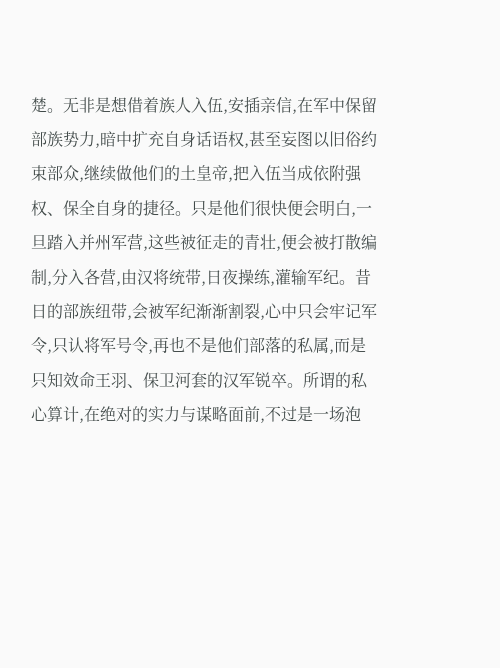楚。无非是想借着族人入伍,安插亲信,在军中保留部族势力,暗中扩充自身话语权,甚至妄图以旧俗约束部众,继续做他们的土皇帝,把入伍当成依附强权、保全自身的捷径。只是他们很快便会明白,一旦踏入并州军营,这些被征走的青壮,便会被打散编制,分入各营,由汉将统带,日夜操练,灌输军纪。昔日的部族纽带,会被军纪渐渐割裂,心中只会牢记军令,只认将军号令,再也不是他们部落的私属,而是只知效命王羽、保卫河套的汉军锐卒。所谓的私心算计,在绝对的实力与谋略面前,不过是一场泡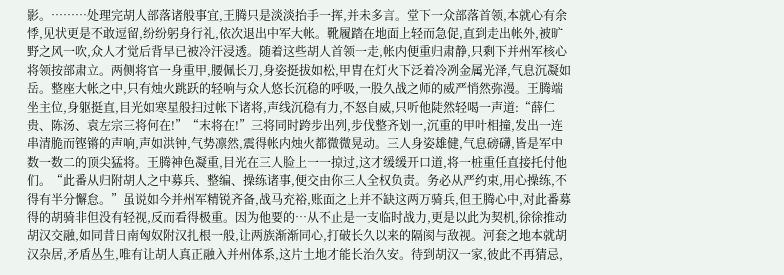影。………处理完胡人部落诸般事宜,王腾只是淡淡抬手一挥,并未多言。堂下一众部落首领,本就心有余悸,见状更是不敢逗留,纷纷躬身行礼,依次退出中军大帐。靴履踏在地面上轻而急促,直到走出帐外,被旷野之风一吹,众人才觉后背早已被冷汗浸透。随着这些胡人首领一走,帐内便重归肃静,只剩下并州军核心将领按部肃立。两侧将官一身重甲,腰佩长刀,身姿挺拔如松,甲胄在灯火下泛着冷冽金属光泽,气息沉凝如岳。整座大帐之中,只有烛火跳跃的轻响与众人悠长沉稳的呼吸,一股久战之师的威严悄然弥漫。王腾端坐主位,身躯挺直,目光如寒星般扫过帐下诸将,声线沉稳有力,不怒自威,只听他陡然轻喝一声道:“薛仁贵、陈汤、袁左宗三将何在!”“末将在!”三将同时跨步出列,步伐整齐划一,沉重的甲叶相撞,发出一连串清脆而铿锵的声响,声如洪钟,气势凛然,震得帐内烛火都微微晃动。三人身姿雄健,气息磅礴,皆是军中数一数二的顶尖猛将。王腾神色凝重,目光在三人脸上一一掠过,这才缓缓开口道,将一桩重任直接托付他们。“此番从归附胡人之中募兵、整编、操练诸事,便交由你三人全权负责。务必从严约束,用心操练,不得有半分懈怠。”虽说如今并州军精锐齐备,战马充裕,账面之上并不缺这两万骑兵,但王腾心中,对此番募得的胡骑非但没有轻视,反而看得极重。因为他要的…从不止是一支临时战力,更是以此为契机,徐徐推动胡汉交融,如同昔日南匈奴附汉扎根一般,让两族渐渐同心,打破长久以来的隔阂与敌视。河套之地本就胡汉杂居,矛盾丛生,唯有让胡人真正融入并州体系,这片土地才能长治久安。待到胡汉一家,彼此不再猜忌,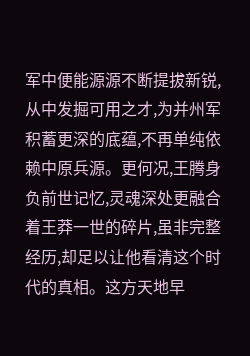军中便能源源不断提拔新锐,从中发掘可用之才,为并州军积蓄更深的底蕴,不再单纯依赖中原兵源。更何况,王腾身负前世记忆,灵魂深处更融合着王莽一世的碎片,虽非完整经历,却足以让他看清这个时代的真相。这方天地早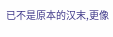已不是原本的汉末,更像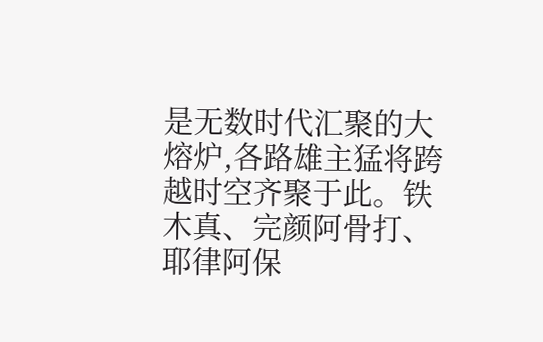是无数时代汇聚的大熔炉,各路雄主猛将跨越时空齐聚于此。铁木真、完颜阿骨打、耶律阿保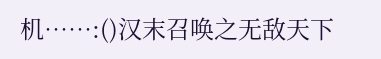机……:()汉末召唤之无敌天下